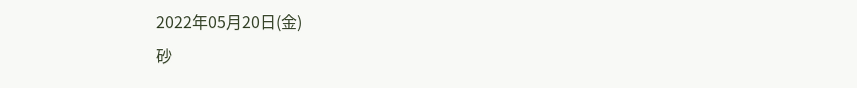2022年05月20日(金)
砂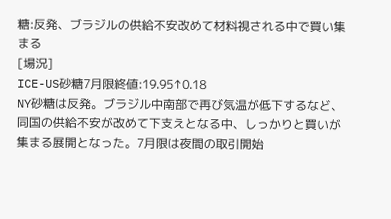糖:反発、ブラジルの供給不安改めて材料視される中で買い集まる
[場況]
ICE-US砂糖7月限終値:19.95↑0.18
NY砂糖は反発。ブラジル中南部で再び気温が低下するなど、同国の供給不安が改めて下支えとなる中、しっかりと買いが集まる展開となった。7月限は夜間の取引開始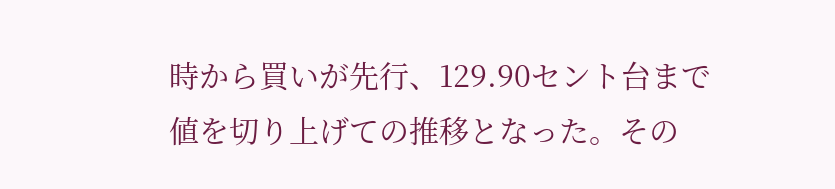時から買いが先行、129.90セント台まで値を切り上げての推移となった。その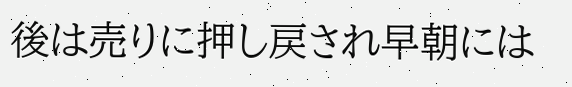後は売りに押し戻され早朝には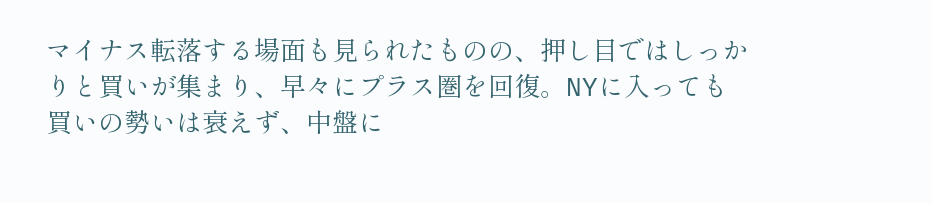マイナス転落する場面も見られたものの、押し目ではしっかりと買いが集まり、早々にプラス圏を回復。NYに入っても買いの勢いは衰えず、中盤に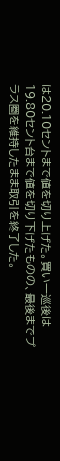は20.10セントまで値を切り上げた。買い一巡後は19.80セント台まで値を切り下げたものの、最後までプラス圏を維持したまま取引を終了した。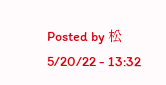Posted by 松 5/20/22 - 13:32